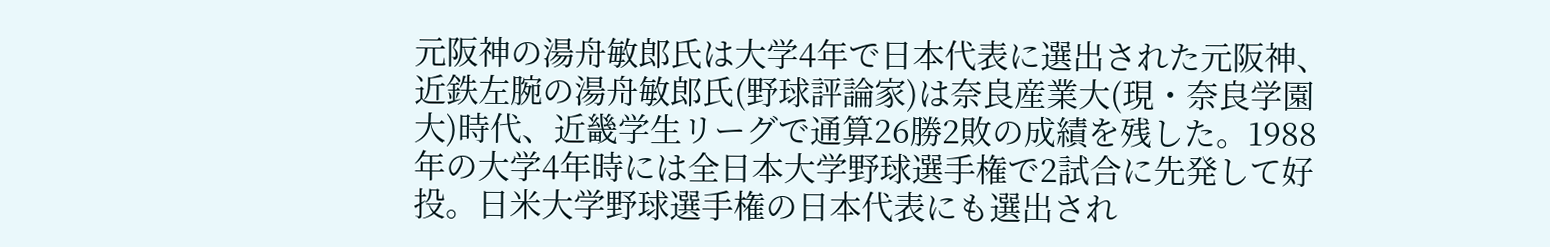元阪神の湯舟敏郎氏は大学4年で日本代表に選出された元阪神、近鉄左腕の湯舟敏郎氏(野球評論家)は奈良産業大(現・奈良学園大)時代、近畿学生リーグで通算26勝2敗の成績を残した。1988年の大学4年時には全日本大学野球選手権で2試合に先発して好投。日米大学野球選手権の日本代表にも選出され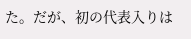た。だが、初の代表入りは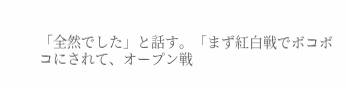「全然でした」と話す。「まず紅白戦でボコボコにされて、オープン戦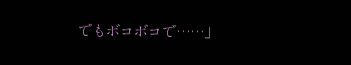でもボコボコで……」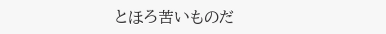とほろ苦いものだ